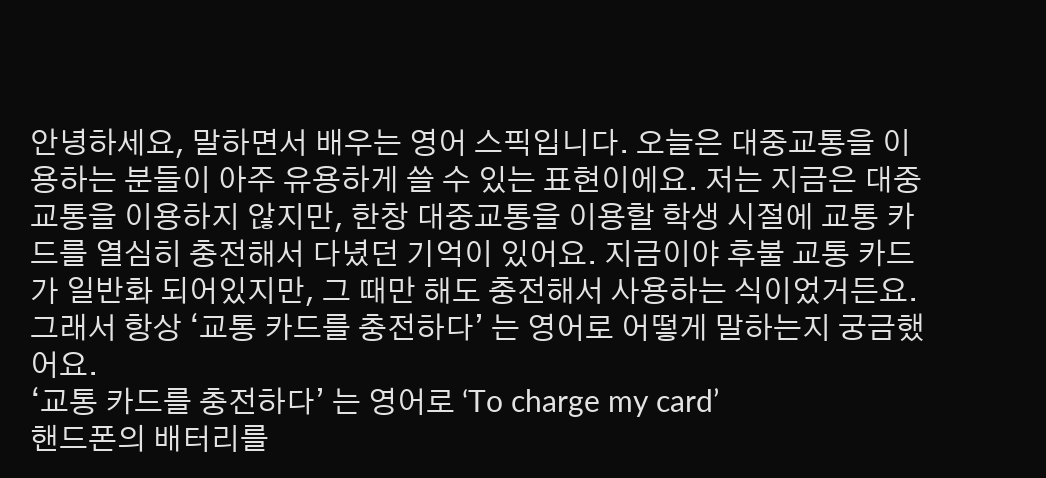안녕하세요, 말하면서 배우는 영어 스픽입니다. 오늘은 대중교통을 이용하는 분들이 아주 유용하게 쓸 수 있는 표현이에요. 저는 지금은 대중교통을 이용하지 않지만, 한창 대중교통을 이용할 학생 시절에 교통 카드를 열심히 충전해서 다녔던 기억이 있어요. 지금이야 후불 교통 카드가 일반화 되어있지만, 그 때만 해도 충전해서 사용하는 식이었거든요. 그래서 항상 ‘교통 카드를 충전하다’ 는 영어로 어떻게 말하는지 궁금했어요.
‘교통 카드를 충전하다’ 는 영어로 ‘To charge my card’
핸드폰의 배터리를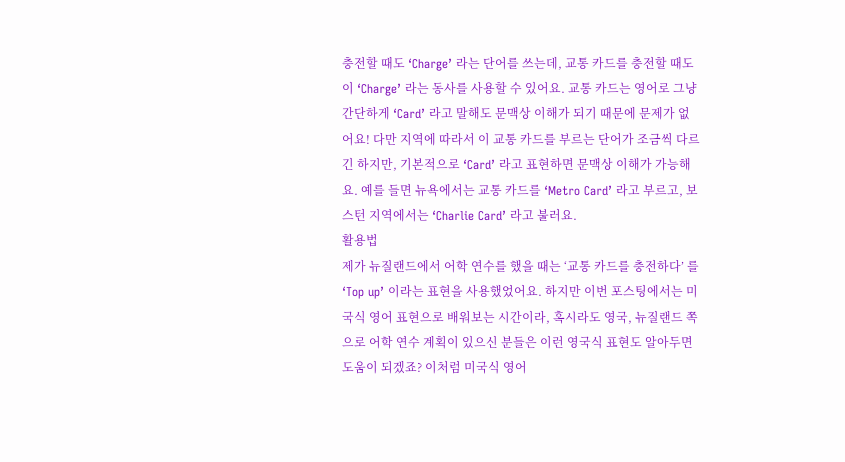충전할 때도 ‘Charge’ 라는 단어를 쓰는데, 교통 카드를 충전할 때도 이 ‘Charge’ 라는 동사를 사용할 수 있어요. 교통 카드는 영어로 그냥 간단하게 ‘Card’ 라고 말해도 문맥상 이해가 되기 때문에 문제가 없어요! 다만 지역에 따라서 이 교통 카드를 부르는 단어가 조금씩 다르긴 하지만, 기본적으로 ‘Card’ 라고 표현하면 문맥상 이해가 가능해요. 예를 들면 뉴욕에서는 교통 카드를 ‘Metro Card’ 라고 부르고, 보스턴 지역에서는 ‘Charlie Card’ 라고 불러요.
활용법
제가 뉴질랜드에서 어학 연수를 했을 때는 ‘교통 카드를 충전하다’ 를 ‘Top up’ 이라는 표현을 사용했었어요. 하지만 이번 포스팅에서는 미국식 영어 표현으로 배워보는 시간이라, 혹시라도 영국, 뉴질랜드 쪽으로 어학 연수 계획이 있으신 분들은 이런 영국식 표현도 알아두면 도움이 되겠죠? 이처럼 미국식 영어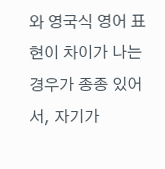와 영국식 영어 표현이 차이가 나는 경우가 종종 있어서, 자기가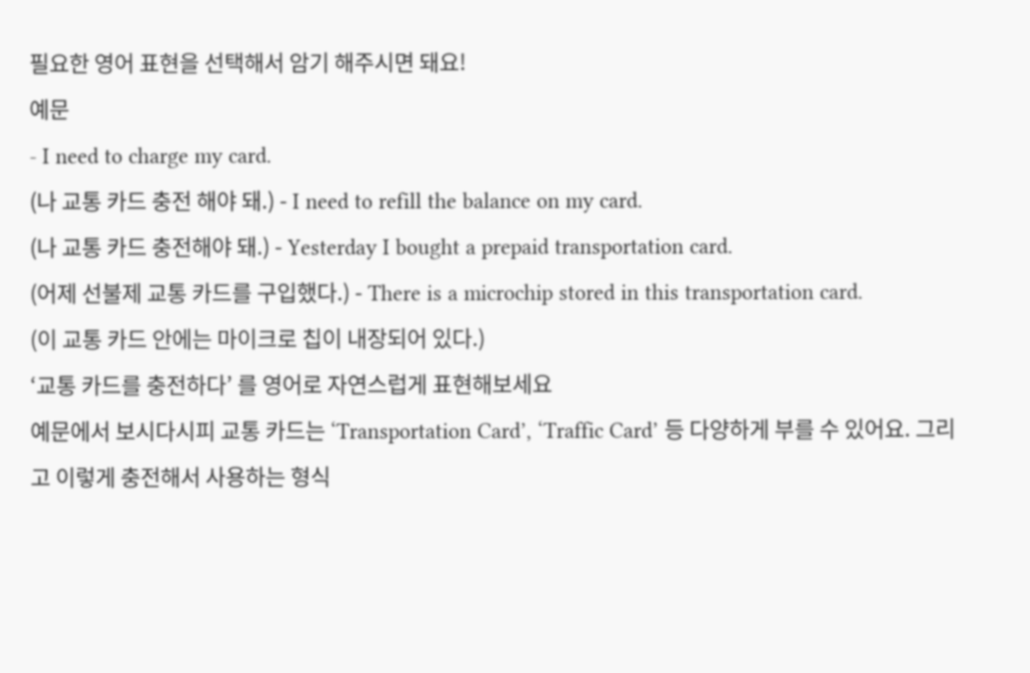필요한 영어 표현을 선택해서 암기 해주시면 돼요!
예문
- I need to charge my card.
(나 교통 카드 충전 해야 돼.) - I need to refill the balance on my card.
(나 교통 카드 충전해야 돼.) - Yesterday I bought a prepaid transportation card.
(어제 선불제 교통 카드를 구입했다.) - There is a microchip stored in this transportation card.
(이 교통 카드 안에는 마이크로 칩이 내장되어 있다.)
‘교통 카드를 충전하다’ 를 영어로 자연스럽게 표현해보세요
예문에서 보시다시피 교통 카드는 ‘Transportation Card’, ‘Traffic Card’ 등 다양하게 부를 수 있어요. 그리고 이렇게 충전해서 사용하는 형식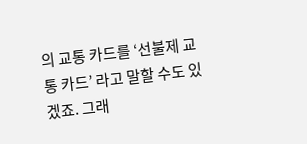의 교통 카드를 ‘선불제 교통 카드’ 라고 말할 수도 있겠죠. 그래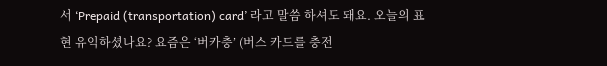서 ‘Prepaid (transportation) card’ 라고 말씀 하셔도 돼요. 오늘의 표현 유익하셨나요? 요즘은 ‘버카충’ (버스 카드를 충전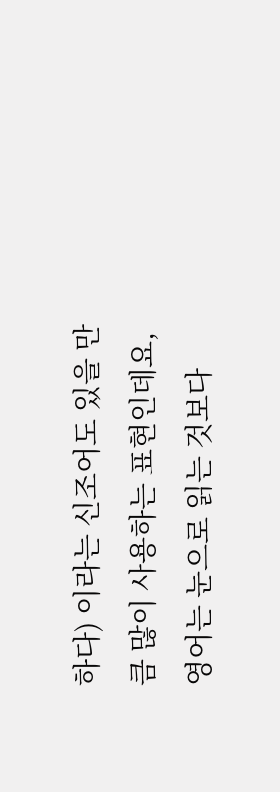하다) 이라는 신조어도 있을 만큼 많이 사용하는 표현인데요, 영어는 눈으로 읽는 것보다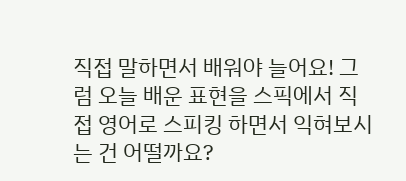직접 말하면서 배워야 늘어요! 그럼 오늘 배운 표현을 스픽에서 직접 영어로 스피킹 하면서 익혀보시는 건 어떨까요?